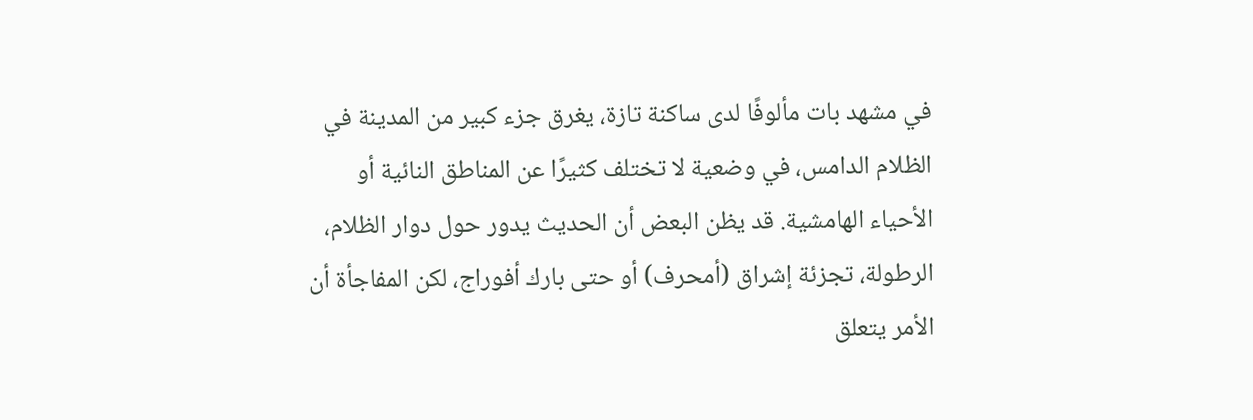في مشهد بات مألوفًا لدى ساكنة تازة، يغرق جزء كبير من المدينة في الظلام الدامس، في وضعية لا تختلف كثيرًا عن المناطق النائية أو الأحياء الهامشية. قد يظن البعض أن الحديث يدور حول دوار الظلام، الرطولة، تجزئة إشراق (أمحرف) أو حتى بارك أفوراج، لكن المفاجأة أن الأمر يتعلق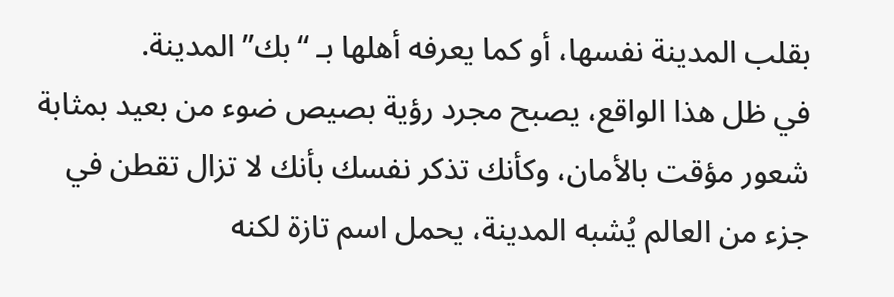بقلب المدينة نفسها، أو كما يعرفه أهلها بـ “بك” المدينة.
في ظل هذا الواقع، يصبح مجرد رؤية بصيص ضوء من بعيد بمثابة شعور مؤقت بالأمان، وكأنك تذكر نفسك بأنك لا تزال تقطن في جزء من العالم يُشبه المدينة، يحمل اسم تازة لكنه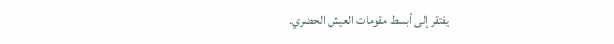يفتقر إلى أبسط مقومات العيش الحضري.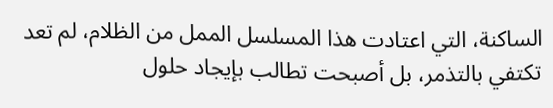الساكنة، التي اعتادت هذا المسلسل الممل من الظلام، لم تعد تكتفي بالتذمر، بل أصبحت تطالب بإيجاد حلول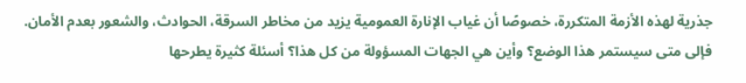جذرية لهذه الأزمة المتكررة، خصوصًا أن غياب الإنارة العمومية يزيد من مخاطر السرقة، الحوادث، والشعور بعدم الأمان.
فإلى متى سيستمر هذا الوضع؟ وأين هي الجهات المسؤولة من كل هذا؟ أسئلة كثيرة يطرحها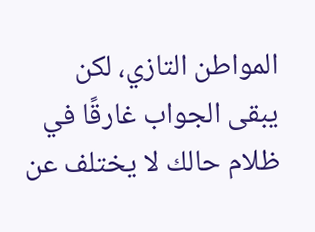المواطن التازي، لكن يبقى الجواب غارقًا في ظلام حالك لا يختلف عن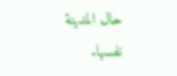حال المدينة نفسها.